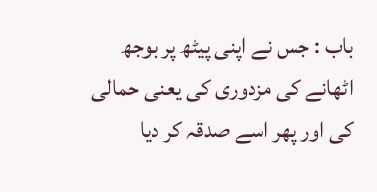باب : جس نے اپنی پیٹھ پر بوجھ اٹھانے کی مزدوری کی یعنی حمالی کی اور پھر اسے صدقہ کر دیا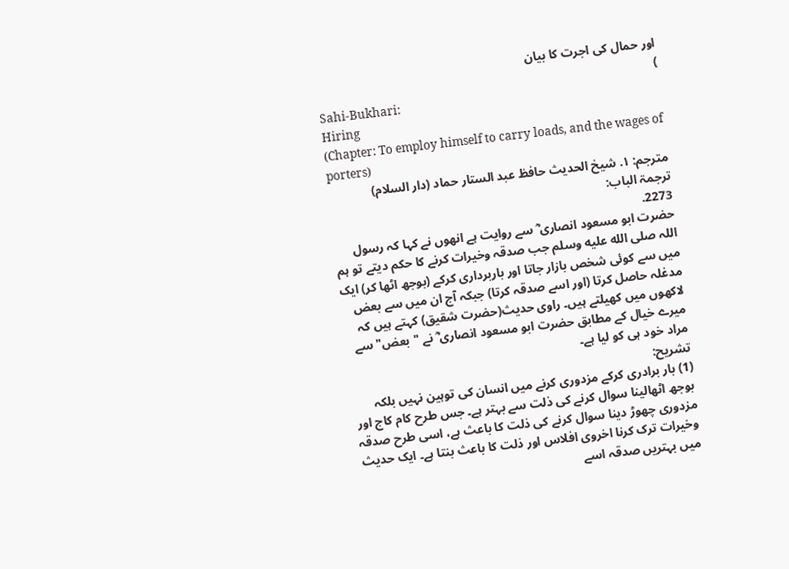اور حمال کی اجرت کا بیان
)
Sahi-Bukhari:
Hiring
(Chapter: To employ himself to carry loads, and the wages of porters)
مترجم: ١. شیخ الحدیث حافظ عبد الستار حماد (دار السلام)
ترجمۃ الباب:
2273.
حضرت ابو مسعود انصاری ؓ سے روایت ہے انھوں نے کہا کہ رسول اللہ صلى الله عليه وسلم جب صدقہ وخیرات کرنے کا حکم دیتے تو ہم میں سے کوئی شخص بازار جاتا اور باربرداری کرکے (بوجھ اٹھا کر) ایک مدغلہ حاصل کرتا (اور اسے صدقہ کرتا) جبکہ آج ان میں سے بعض لاکھوں میں کھیلتے ہیں۔ راوی حدیث(حضرت شقیق) کہتے ہیں کہ میرے خیال کے مطابق حضرت ابو مسعود انصاری ؓ نے "بعض" سے مراد خود ہی کو لیا ہے۔
تشریح:
(1) بار برادری کرکے مزدوری کرنے میں انسان کی توہین نہیں بلکہ بوجھ اٹھالینا سوال کرنے کی ذلت سے بہتر ہے۔ جس طرح کام کاج اور مزدوری چھوڑ دینا سوال کرنے کی ذلت کا باعث ہے، اسی طرح صدقہ وخیرات ترک کرنا اخروی افلاس اور ذلت کا باعث بنتا ہے۔ ایک حدیث میں بہتریں صدقہ اسے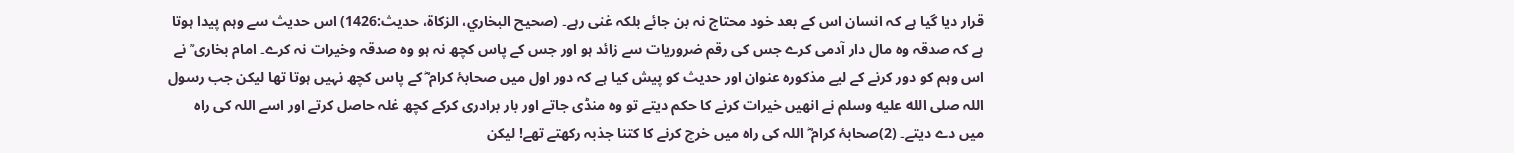قرار دیا گیا ہے کہ انسان اس کے بعد خود محتاج نہ بن جائے بلکہ غنی رہے۔ (صحیح البخاري، الزکاة، حدیث:1426) اس حدیث سے وہم پیدا ہوتا ہے کہ صدقہ وہ مال دار آدمی کرے جس کی رقم ضروریات سے زائد ہو اور جس کے پاس کچھ نہ ہو وہ صدقہ وخیرات نہ کرے۔ امام بخاری ؒ نے اس وہم کو دور کرنے کے لیے مذکورہ عنوان اور حدیث کو پیش کیا ہے کہ دور اول میں صحابۂ کرام ؓ کے پاس کچھ نہیں ہوتا تھا لیکن جب رسول اللہ صلى الله عليه وسلم نے انھیں خیرات کرنے کا حکم دیتے تو وہ منڈی جاتے اور بار برادری کرکے کچھ غلہ حاصل کرتے اور اسے اللہ کی راہ میں دے دیتے۔ (2)صحابۂ کرام ؓ اللہ کی راہ میں خرچ کرنے کا کتنا جذبہ رکھتے تھے! لیکن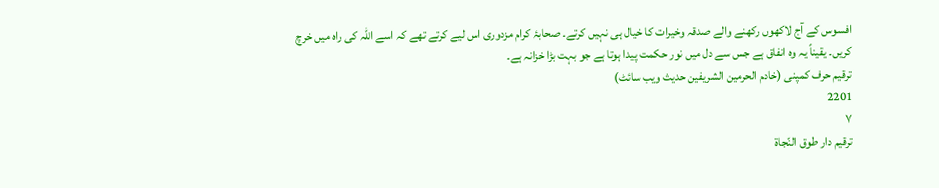افسوس کے آج لاکھوں رکھنے والے صدقہ وخیرات کا خیال ہی نہیں کرتے۔ صحابۂ کرام مزدوری اس لیے کرتے تھے کہ اسے اللہ کی راہ میں خرچ کریں۔ یقیناً یہ وہ انفاق ہے جس سے دل میں نور حکمت پیدا ہوتا ہے جو بہت بڑا خزانہ ہے۔
ترقیم حرف کمپنی (خادم الحرمین الشریفین حدیث ویب سائٹ)
2201
٧
ترقيم دار طوق النّجاة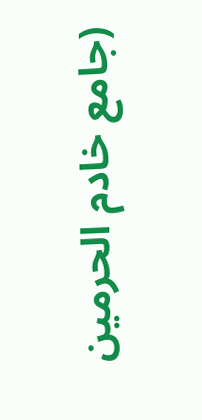(جامع خادم الحرمين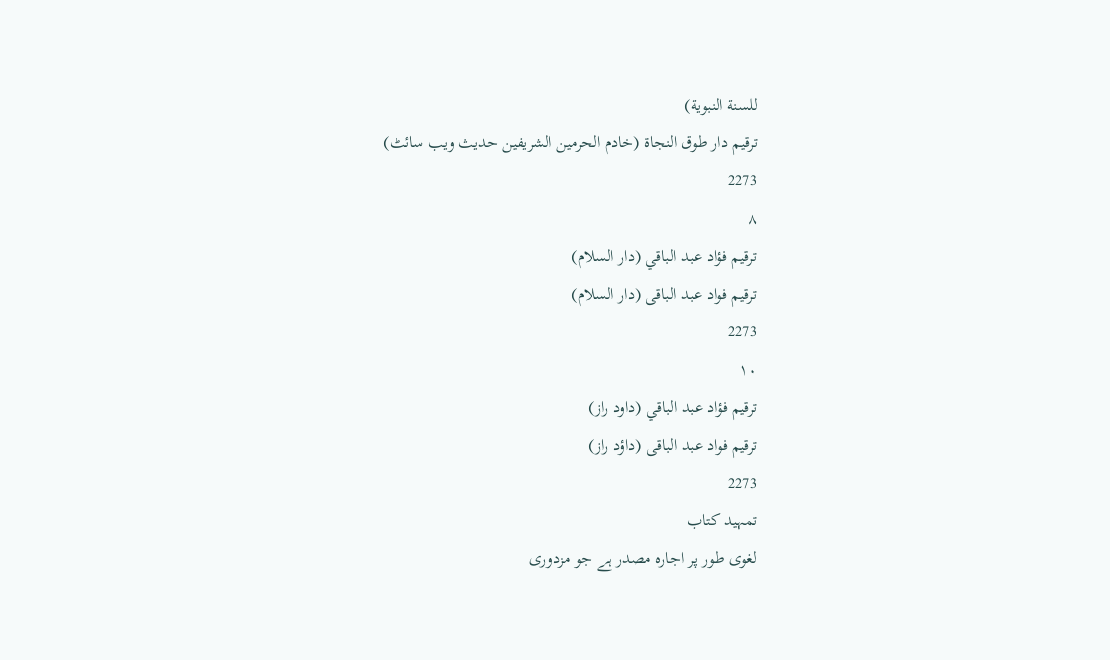للسنة النبوية)
ترقیم دار طوق النجاۃ (خادم الحرمین الشریفین حدیث ویب سائٹ)
2273
٨
ترقيم فؤاد عبد الباقي (دار السلام)
ترقیم فواد عبد الباقی (دار السلام)
2273
١٠
ترقيم فؤاد عبد الباقي (داود راز)
ترقیم فواد عبد الباقی (داؤد راز)
2273
تمہید کتاب
لغوی طور پر اجارہ مصدر ہے جو مزدوری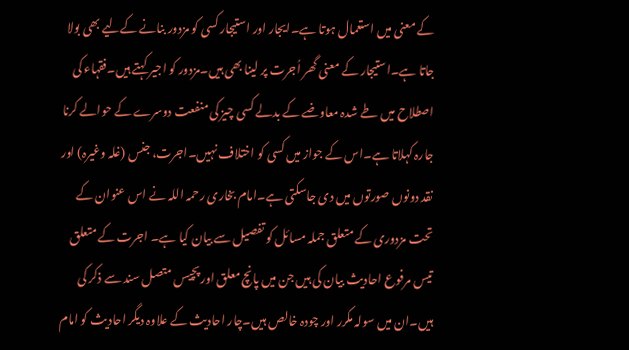کے معنی میں استعمال ہوتا ہے۔ايجار اور استيجار کسی کو مزدور بنانے کےلیے بھی بولا جاتا ہے۔استيجار کے معنی گھر اُجرت پر لینا بھی ہیں۔مزدور کو اجير کہتے ہیں۔فقہاء کی اصطلاح میں طے شدہ معاوضے کے بدلے کسی چیز کی منفعت دوسرے کے حوالے کرنا جارہ کہلاتا ہے۔اس کے جواز میں کسی کو اختلاف نہیں۔اجرت، جنس (غلہ وغیرہ) اور نقد دونوں صورتوں میں دی جاسکتی ہے۔امام بخاری رحمہ اللہ نے اس عنوان کے تحت مزدوری کے متعلق جملہ مسائل کو تفصیل سے بیان کیا ہے۔ اجرت کے متعلق تیس مرفوع احادیث بیان کی ہیں جن میں پانچ معلق اور پچیس متصل سند سے ذکر کی ہیں۔ان میں سولہ مکرر اور چودہ خالص ہیں۔چار احادیث کے علاوہ دیگر احادیث کو امام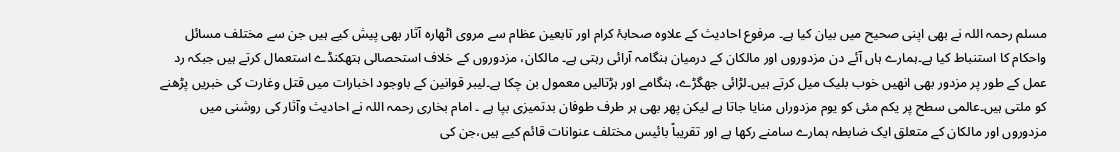مسلم رحمہ اللہ نے بھی اپنی صحیح میں بیان کیا ہے۔ مرفوع احادیث کے علاوہ صحابۂ کرام اور تابعین عظام سے مروی اٹھارہ آثار بھی پیش کیے ہیں جن سے مختلف مسائل واحکام کا استنباط کیا ہے۔ہمارے ہاں آئے دن مزدوروں اور مالکان کے درمیان ہنگامہ آرائی رہتی ہے۔ مالکان، مزدوروں کے خلاف استحصالی ہتھکنڈے استعمال کرتے ہیں جبکہ رد عمل کے طور پر مزدور بھی انھیں خوب بلیک میل کرتے ہیں۔لڑائی جھگڑے، ہنگامے اور ہڑتالیں معمول بن چکا ہے۔لیبر قوانین کے باوجود اخبارات میں قتل وغارت کی خبریں پڑھنے کو ملتی ہیں۔عالمی سطح پر یکم مئی کو یوم مزدوراں منایا جاتا ہے لیکن پھر بھی ہر طرف طوفان بدتمیزی بپا ہے ۔ امام بخاری رحمہ اللہ نے احادیث وآثار کی روشنی میں مزدوروں اور مالکان کے متعلق ایک ضابطہ ہمارے سامنے رکھا ہے اور تقریباً بائیس مختلف عنوانات قائم کیے ہیں،جن کی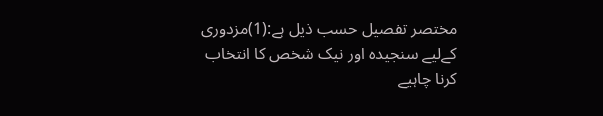مختصر تفصیل حسب ذیل ہے:(1)مزدوری کےلیے سنجیدہ اور نیک شخص کا انتخاب کرنا چاہیے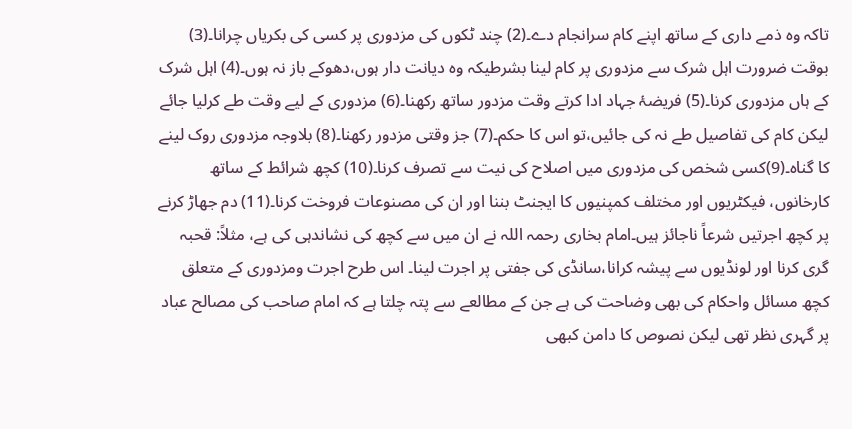تاکہ وہ ذمے داری کے ساتھ اپنے کام سرانجام دے۔(2) چند ٹکوں کی مزدوری پر کسی کی بکریاں چرانا۔(3) بوقت ضرورت اہل شرک سے مزدوری پر کام لینا بشرطیکہ وہ دیانت دار ہوں،دھوکے باز نہ ہوں۔(4) اہل شرک کے ہاں مزدوری کرنا۔(5) فریضۂ جہاد ادا کرتے وقت مزدور ساتھ رکھنا۔(6) مزدوری کے لیے وقت طے کرلیا جائے لیکن کام کی تفاصیل طے نہ کی جائیں،تو اس کا حکم۔(7) جز وقتی مزدور رکھنا۔(8) بلاوجہ مزدوری روک لینے کا گناہ۔(9)کسی شخص کی مزدوری میں اصلاح کی نیت سے تصرف کرنا۔(10) کچھ شرائط کے ساتھ کارخانوں، فیکٹریوں اور مختلف کمپنیوں کا ایجنٹ بننا اور ان کی مصنوعات فروخت کرنا۔(11) دم جھاڑ کرنے پر کچھ اجرتیں شرعاً ناجائز ہیں۔امام بخاری رحمہ اللہ نے ان میں سے کچھ کی نشاندہی کی ہے، مثلاً: قحبہ گری کرنا اور لونڈیوں سے پیشہ کرانا،سانڈی کی جفتی پر اجرت لینا۔ اس طرح اجرت ومزدوری کے متعلق کچھ مسائل واحکام کی بھی وضاحت کی ہے جن کے مطالعے سے پتہ چلتا ہے کہ امام صاحب کی مصالح عباد پر گہری نظر تھی لیکن نصوص کا دامن کبھی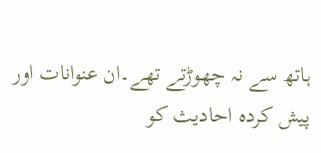ہاتھ سے نہ چھوڑتے تھے۔ان عنوانات اور پیش کردہ احادیث کو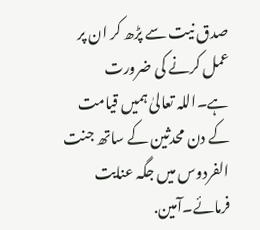صدق نیت سے پڑھ کر ان پر عمل کرنے کی ضرورت ہے۔اللہ تعالیٰ ہمیں قیامت کے دن محدثین کے ساتھ جنت الفردوس میں جگہ عنایت فرمائے۔آمين.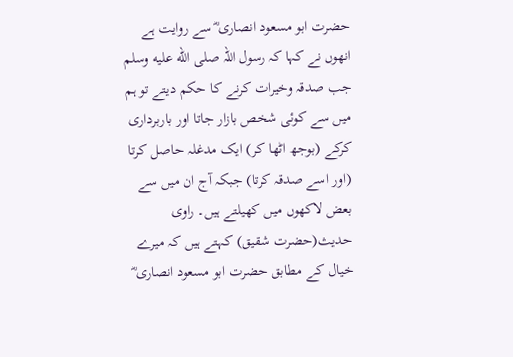حضرت ابو مسعود انصاری ؓ سے روایت ہے انھوں نے کہا کہ رسول اللہ صلى الله عليه وسلم جب صدقہ وخیرات کرنے کا حکم دیتے تو ہم میں سے کوئی شخص بازار جاتا اور باربرداری کرکے (بوجھ اٹھا کر) ایک مدغلہ حاصل کرتا (اور اسے صدقہ کرتا) جبکہ آج ان میں سے بعض لاکھوں میں کھیلتے ہیں۔ راوی حدیث(حضرت شقیق) کہتے ہیں کہ میرے خیال کے مطابق حضرت ابو مسعود انصاری ؓ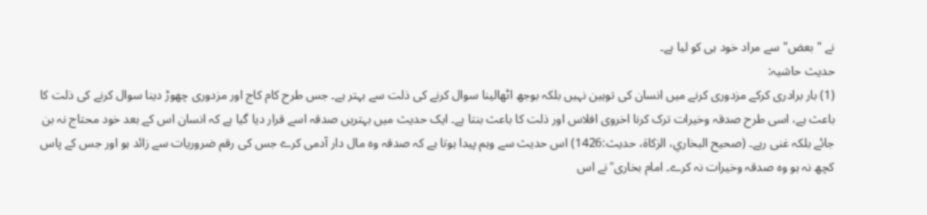نے "بعض" سے مراد خود ہی کو لیا ہے۔
حدیث حاشیہ:
(1) بار برادری کرکے مزدوری کرنے میں انسان کی توہین نہیں بلکہ بوجھ اٹھالینا سوال کرنے کی ذلت سے بہتر ہے۔ جس طرح کام کاج اور مزدوری چھوڑ دینا سوال کرنے کی ذلت کا باعث ہے، اسی طرح صدقہ وخیرات ترک کرنا اخروی افلاس اور ذلت کا باعث بنتا ہے۔ ایک حدیث میں بہتریں صدقہ اسے قرار دیا گیا ہے کہ انسان اس کے بعد خود محتاج نہ بن جائے بلکہ غنی رہے۔ (صحیح البخاري، الزکاة، حدیث:1426) اس حدیث سے وہم پیدا ہوتا ہے کہ صدقہ وہ مال دار آدمی کرے جس کی رقم ضروریات سے زائد ہو اور جس کے پاس کچھ نہ ہو وہ صدقہ وخیرات نہ کرے۔ امام بخاری ؒ نے اس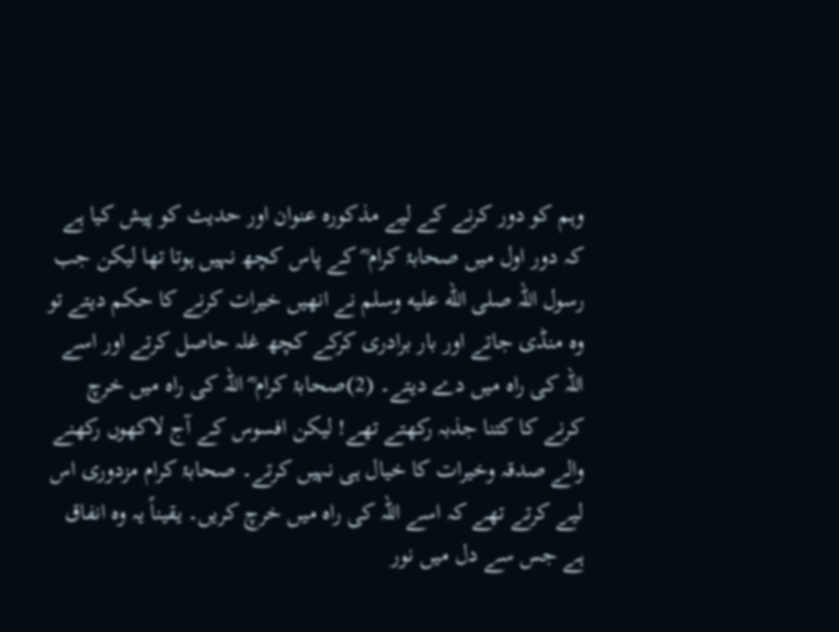وہم کو دور کرنے کے لیے مذکورہ عنوان اور حدیث کو پیش کیا ہے کہ دور اول میں صحابۂ کرام ؓ کے پاس کچھ نہیں ہوتا تھا لیکن جب رسول اللہ صلى الله عليه وسلم نے انھیں خیرات کرنے کا حکم دیتے تو وہ منڈی جاتے اور بار برادری کرکے کچھ غلہ حاصل کرتے اور اسے اللہ کی راہ میں دے دیتے۔ (2)صحابۂ کرام ؓ اللہ کی راہ میں خرچ کرنے کا کتنا جذبہ رکھتے تھے! لیکن افسوس کے آج لاکھوں رکھنے والے صدقہ وخیرات کا خیال ہی نہیں کرتے۔ صحابۂ کرام مزدوری اس لیے کرتے تھے کہ اسے اللہ کی راہ میں خرچ کریں۔ یقیناً یہ وہ انفاق ہے جس سے دل میں نور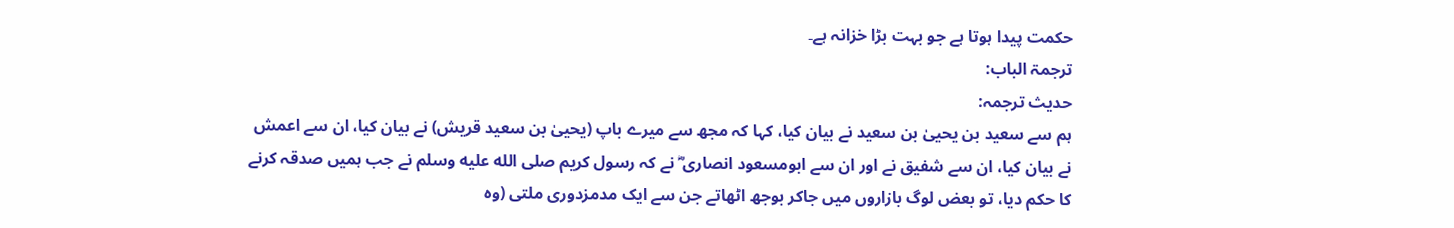حکمت پیدا ہوتا ہے جو بہت بڑا خزانہ ہے۔
ترجمۃ الباب:
حدیث ترجمہ:
ہم سے سعید بن یحییٰ بن سعید نے بیان کیا، کہا کہ مجھ سے میرے باپ (یحییٰ بن سعید قریش) نے بیان کیا، ان سے اعمش نے بیان کیا، ان سے شفیق نے اور ان سے ابومسعود انصاری ؓ نے کہ رسول کریم صلى الله عليه وسلم نے جب ہمیں صدقہ کرنے کا حکم دیا، تو بعض لوگ بازاروں میں جاکر بوجھ اٹھاتے جن سے ایک مدمزدوری ملتی (وہ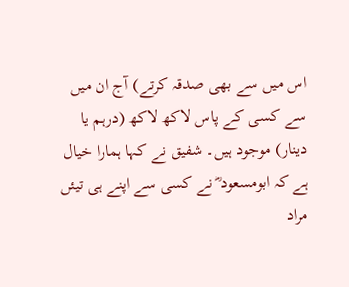اس میں سے بھی صدقہ کرتے) آج ان میں سے کسی کے پاس لاکھ لاکھ (درہم یا دینار) موجود ہیں۔ شفیق نے کہا ہمارا خیال ہے کہ ابومسعود ؓ نے کسی سے اپنے ہی تیئں مراد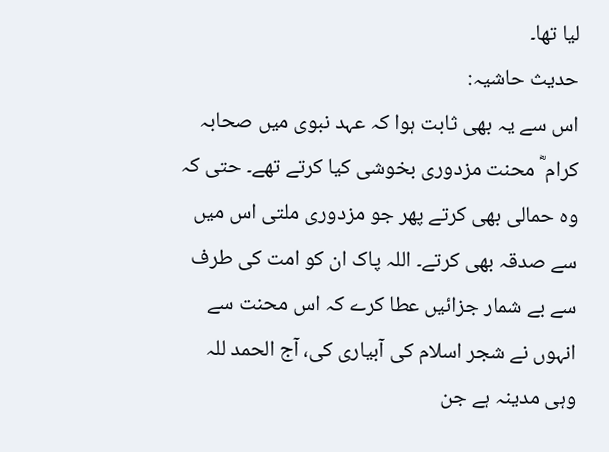لیا تھا۔
حدیث حاشیہ:
اس سے یہ بھی ثابت ہوا کہ عہد نبوی میں صحابہ کرام ؓ محنت مزدوری بخوشی کیا کرتے تھے۔ حتی کہ وہ حمالی بھی کرتے پھر جو مزدوری ملتی اس میں سے صدقہ بھی کرتے۔ اللہ پاک ان کو امت کی طرف سے بے شمار جزائیں عطا کرے کہ اس محنت سے انہوں نے شجر اسلام کی آبیاری کی، آج الحمد للہ وہی مدینہ ہے جن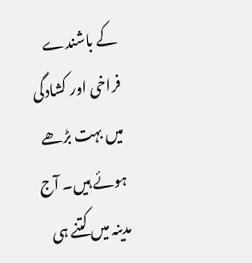کے باشندے فراخی اور کشادگی میں بہت بڑھے ہوئے ہیں۔ آج مدینہ میں کتنے ہی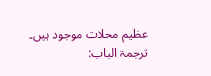عظیم محلات موجود ہیں۔
ترجمۃ الباب: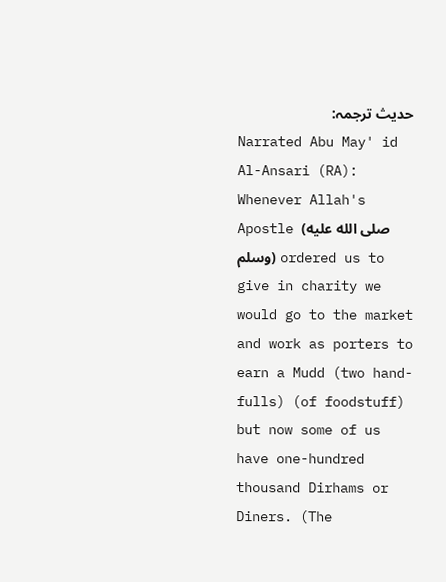حدیث ترجمہ:
Narrated Abu May' id Al-Ansari (RA): Whenever Allah's Apostle (صلى الله عليه وسلم) ordered us to give in charity we would go to the market and work as porters to earn a Mudd (two hand-fulls) (of foodstuff) but now some of us have one-hundred thousand Dirhams or Diners. (The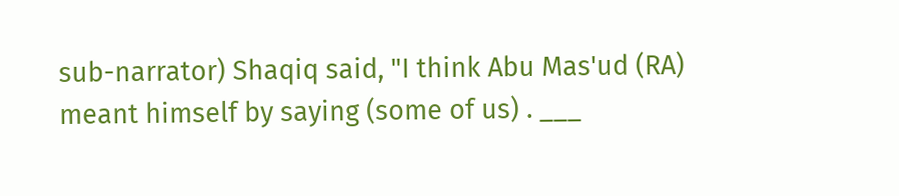sub-narrator) Shaqiq said, "I think Abu Mas'ud (RA) meant himself by saying (some of us) . ___